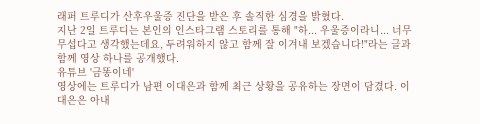래퍼 트루디가 산후우울증 진단을 받은 후 솔직한 심경을 밝혔다.
지난 2일 트루디는 본인의 인스타그램 스토리를 통해 "하... 우울증이라니... 너무 무섭다고 생각했는데요, 두려워하지 않고 함께 잘 이겨내 보겠습니다!"라는 글과 함께 영상 하나를 공개했다.
유튜브 '금똥이네'
영상에는 트루디가 남편 이대은과 함께 최근 상황을 공유하는 장면이 담겼다. 이대은은 아내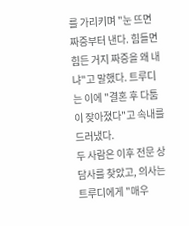를 가리키며 "눈 뜨면 짜증부터 낸다. 힘들면 힘든 거지 짜증을 왜 내냐"고 말했다. 트루디는 이에 "결혼 후 다툼이 잦아졌다"고 속내를 드러냈다.
두 사람은 이후 전문 상담사를 찾았고, 의사는 트루디에게 "매우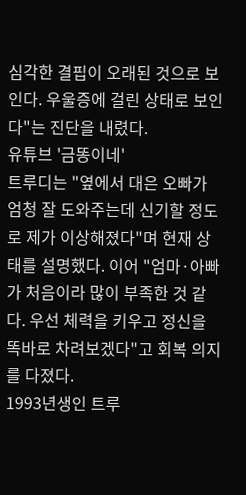심각한 결핍이 오래된 것으로 보인다. 우울증에 걸린 상태로 보인다"는 진단을 내렸다.
유튜브 '금똥이네'
트루디는 "옆에서 대은 오빠가 엄청 잘 도와주는데 신기할 정도로 제가 이상해졌다"며 현재 상태를 설명했다. 이어 "엄마·아빠가 처음이라 많이 부족한 것 같다. 우선 체력을 키우고 정신을 똑바로 차려보겠다"고 회복 의지를 다졌다.
1993년생인 트루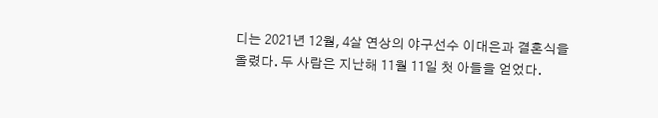디는 2021년 12월, 4살 연상의 야구선수 이대은과 결혼식을 올렸다. 두 사람은 지난해 11월 11일 첫 아들을 얻었다.